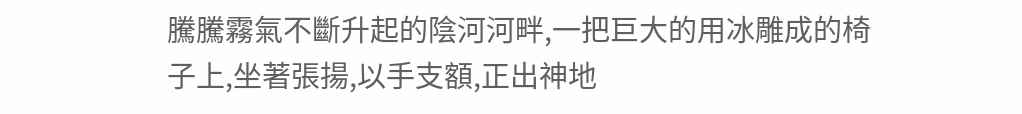騰騰霧氣不斷升起的陰河河畔,一把巨大的用冰雕成的椅子上,坐著張揚,以手支額,正出神地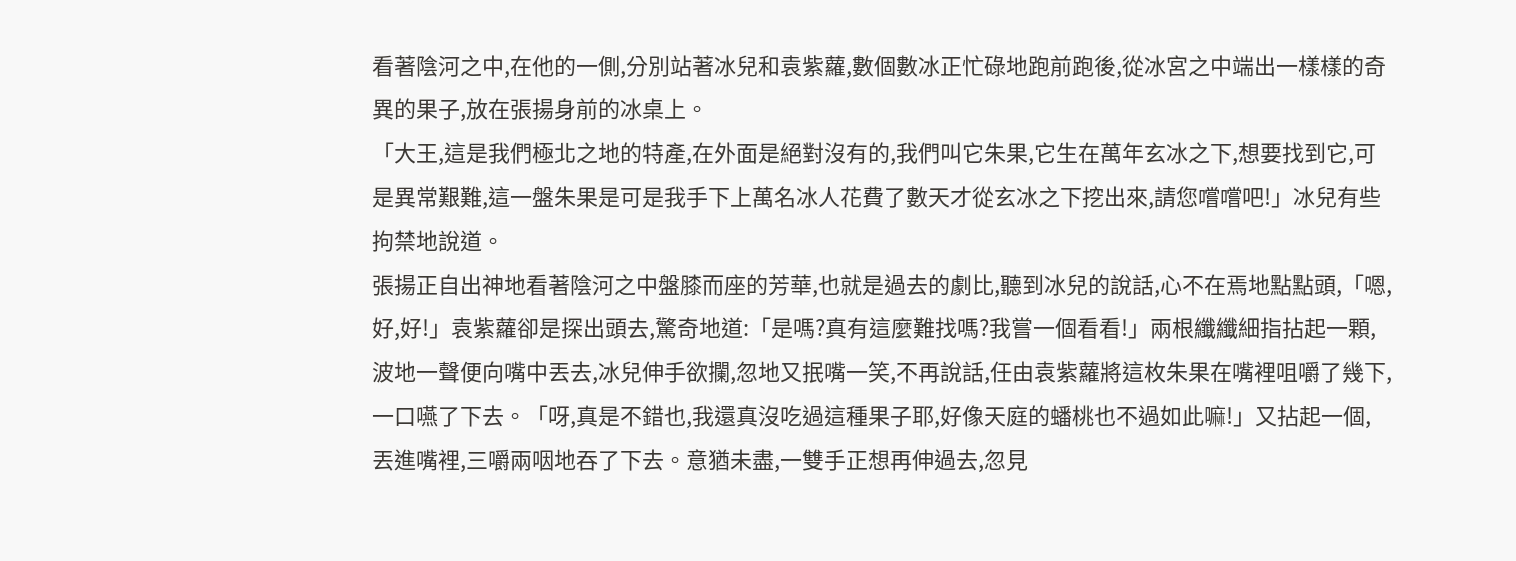看著陰河之中,在他的一側,分別站著冰兒和袁紫蘿,數個數冰正忙碌地跑前跑後,從冰宮之中端出一樣樣的奇異的果子,放在張揚身前的冰桌上。
「大王,這是我們極北之地的特產,在外面是絕對沒有的,我們叫它朱果,它生在萬年玄冰之下,想要找到它,可是異常艱難,這一盤朱果是可是我手下上萬名冰人花費了數天才從玄冰之下挖出來,請您嚐嚐吧!」冰兒有些拘禁地說道。
張揚正自出神地看著陰河之中盤膝而座的芳華,也就是過去的劇比,聽到冰兒的說話,心不在焉地點點頭,「嗯,好,好!」袁紫蘿卻是探出頭去,驚奇地道:「是嗎?真有這麼難找嗎?我嘗一個看看!」兩根纖纖細指拈起一顆,波地一聲便向嘴中丟去,冰兒伸手欲攔,忽地又抿嘴一笑,不再說話,任由袁紫蘿將這枚朱果在嘴裡咀嚼了幾下,一口嚥了下去。「呀,真是不錯也,我還真沒吃過這種果子耶,好像天庭的蟠桃也不過如此嘛!」又拈起一個,丟進嘴裡,三嚼兩咽地吞了下去。意猶未盡,一雙手正想再伸過去,忽見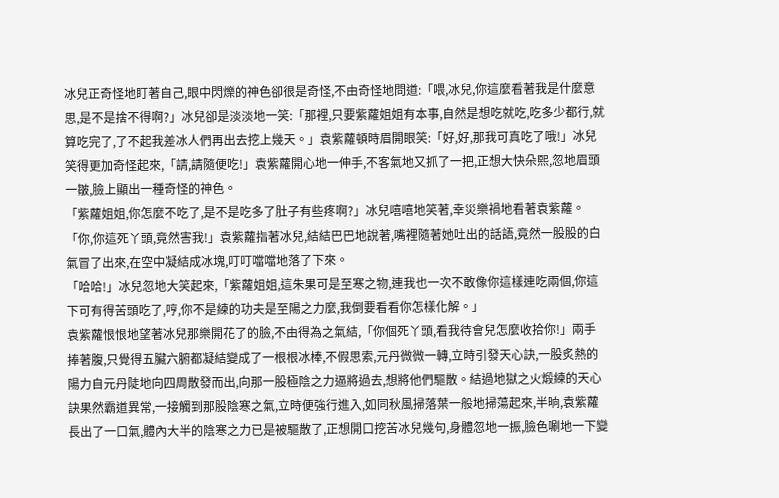冰兒正奇怪地盯著自己,眼中閃爍的神色卻很是奇怪,不由奇怪地問道:「喂,冰兒,你這麼看著我是什麼意思,是不是捨不得啊?」冰兒卻是淡淡地一笑:「那裡,只要紫蘿姐姐有本事,自然是想吃就吃,吃多少都行,就算吃完了,了不起我差冰人們再出去挖上幾天。」袁紫蘿頓時眉開眼笑:「好,好,那我可真吃了哦!」冰兒笑得更加奇怪起來,「請,請隨便吃!」袁紫蘿開心地一伸手,不客氣地又抓了一把,正想大快朵熙,忽地眉頭一皺,臉上顯出一種奇怪的神色。
「紫蘿姐姐,你怎麼不吃了,是不是吃多了肚子有些疼啊?」冰兒嘻嘻地笑著,幸災樂禍地看著袁紫蘿。「你,你這死丫頭,竟然害我!」袁紫蘿指著冰兒,結結巴巴地說著,嘴裡隨著她吐出的話語,竟然一股股的白氣冒了出來,在空中凝結成冰塊,叮叮噹噹地落了下來。
「哈哈!」冰兒忽地大笑起來,「紫蘿姐姐,這朱果可是至寒之物,連我也一次不敢像你這樣連吃兩個,你這下可有得苦頭吃了,哼,你不是練的功夫是至陽之力麼,我倒要看看你怎樣化解。」
袁紫蘿恨恨地望著冰兒那樂開花了的臉,不由得為之氣結,「你個死丫頭,看我待會兒怎麼收拾你!」兩手捧著腹,只覺得五臟六腑都凝結變成了一根根冰棒,不假思索,元丹微微一轉,立時引發天心訣,一股炙熱的陽力自元丹陡地向四周散發而出,向那一股極陰之力逼將過去,想將他們驅散。結過地獄之火煅練的天心訣果然霸道異常,一接觸到那股陰寒之氣,立時便強行進入,如同秋風掃落葉一般地掃蕩起來,半晌,袁紫蘿長出了一口氣,體內大半的陰寒之力已是被驅散了,正想開口挖苦冰兒幾句,身體忽地一振,臉色唰地一下變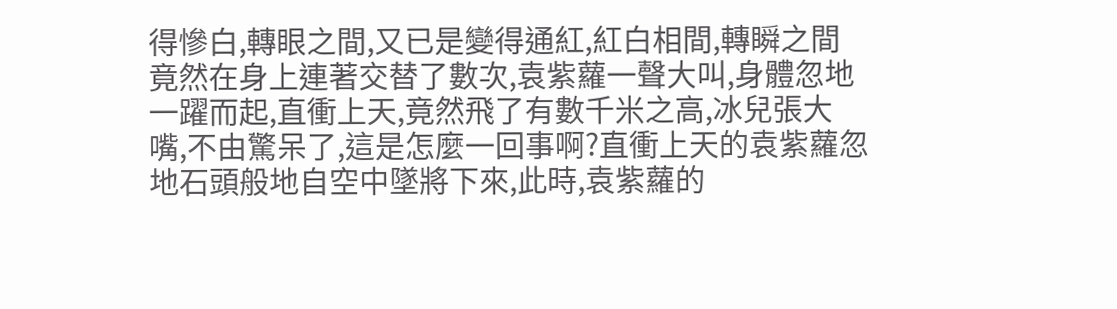得慘白,轉眼之間,又已是變得通紅,紅白相間,轉瞬之間竟然在身上連著交替了數次,袁紫蘿一聲大叫,身體忽地一躍而起,直衝上天,竟然飛了有數千米之高,冰兒張大嘴,不由驚呆了,這是怎麼一回事啊?直衝上天的袁紫蘿忽地石頭般地自空中墜將下來,此時,袁紫蘿的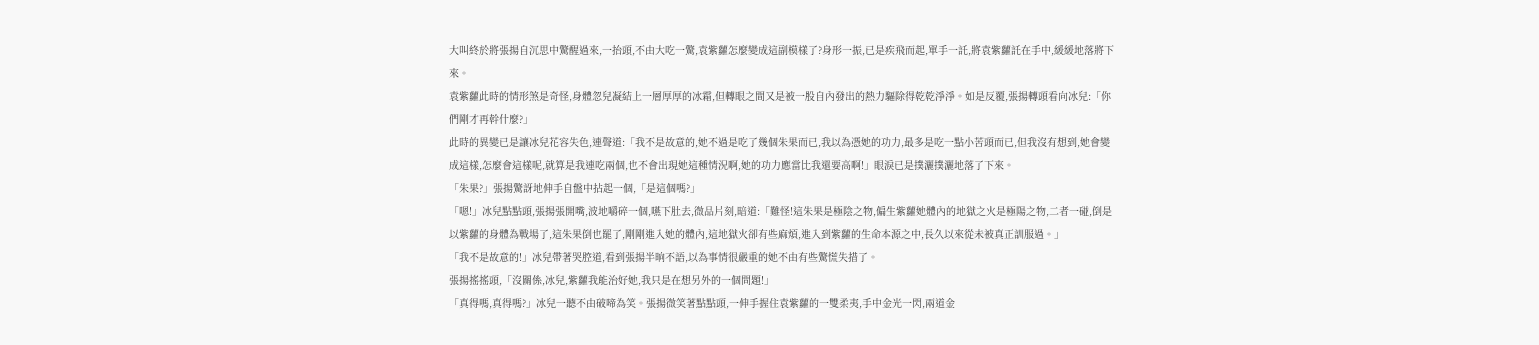大叫終於將張揚自沉思中驚醒過來,一抬頭,不由大吃一驚,袁紫蘿怎麼變成這副模樣了?身形一振,已是疾飛而起,單手一託,將袁紫蘿託在手中,緩緩地落將下來。
袁紫蘿此時的情形煞是奇怪,身體忽兒凝結上一層厚厚的冰霜,但轉眼之間又是被一股自內發出的熱力驅除得乾乾淨淨。如是反覆,張揚轉頭看向冰兒:「你們剛才再幹什麼?」
此時的異變已是讓冰兒花容失色,連聲道:「我不是故意的,她不過是吃了幾個朱果而已,我以為憑她的功力,最多是吃一點小苦頭而已,但我沒有想到,她會變成這樣,怎麼會這樣呢,就算是我連吃兩個,也不會出現她這種情況啊,她的功力應當比我還要高啊!」眼淚已是撲灑撲灑地落了下來。
「朱果?」張揚驚訝地伸手自盤中拈起一個,「是這個嗎?」
「嗯!」冰兒點點頭,張揚張開嘴,波地嚼碎一個,嚥下肚去,微品片刻,暗道:「難怪!這朱果是極陰之物,偏生紫蘿她體內的地獄之火是極陽之物,二者一碰,倒是以紫蘿的身體為戰場了,這朱果倒也罷了,剛剛進入她的體內,這地獄火卻有些麻煩,進入到紫蘿的生命本源之中,長久以來從未被真正訓服過。」
「我不是故意的!」冰兒帶著哭腔道,看到張揚半晌不語,以為事情很嚴重的她不由有些驚慌失措了。
張揚搖搖頭,「沒關係,冰兒,紫蘿我能治好她,我只是在想另外的一個問題!」
「真得嗎,真得嗎?」冰兒一聽不由破啼為笑。張揚微笑著點點頭,一伸手握住袁紫蘿的一雙柔夷,手中金光一閃,兩道金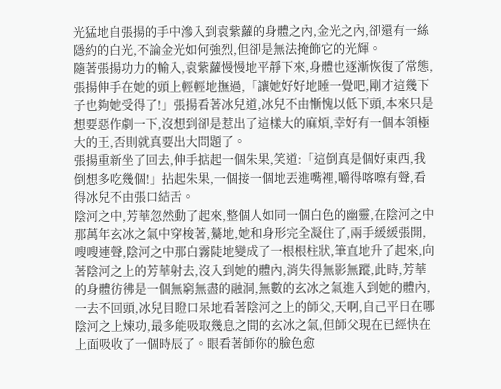光猛地自張揚的手中滲入到袁紫蘿的身體之內,金光之內,卻還有一絲隱約的白光,不論金光如何強烈,但卻是無法掩飾它的光輝。
隨著張揚功力的輸入,袁紫蘿慢慢地平靜下來,身體也逐漸恢復了常態,張揚伸手在她的頭上輕輕地撫過,「讓她好好地睡一覺吧,剛才這幾下子也夠她受得了!」張揚看著冰兒道,冰兒不由慚愧以低下頭,本來只是想要惡作劇一下,沒想到卻是惹出了這樣大的麻煩,幸好有一個本領極大的王,否則就真要出大問題了。
張揚重新坐了回去,伸手掂起一個朱果,笑道:「這倒真是個好東西,我倒想多吃幾個!」拈起朱果,一個接一個地丟進嘴裡,嚼得喀嚓有聲,看得冰兒不由張口結舌。
陰河之中,芳華忽然動了起來,整個人如同一個白色的幽靈,在陰河之中那萬年玄冰之氣中穿梭著,驀地,她和身形完全凝住了,兩手緩緩張開,嗖嗖連聲,陰河之中那白霧陡地變成了一根根柱狀,筆直地升了起來,向著陰河之上的芳華射去,沒入到她的體內,消失得無影無蹤,此時,芳華的身體彷彿是一個無窮無盡的融洞,無數的玄冰之氣進入到她的體內,一去不回頭,冰兒目瞪口呆地看著陰河之上的師父,天啊,自己平日在哪陰河之上煉功,最多能吸取幾息之間的玄冰之氣,但師父現在已經快在上面吸收了一個時辰了。眼看著師你的臉色愈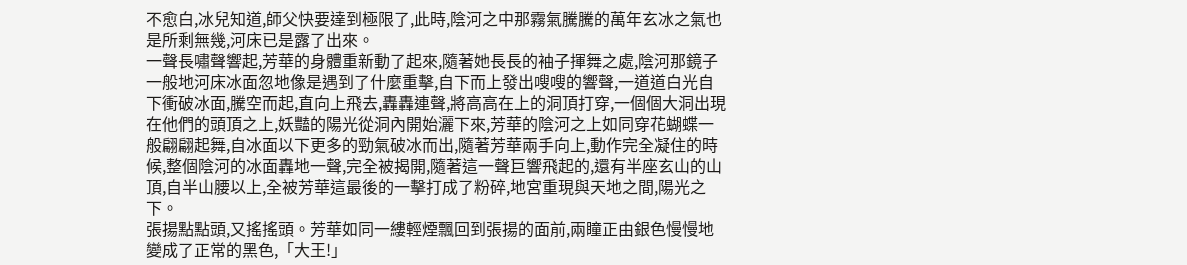不愈白,冰兒知道,師父快要達到極限了,此時,陰河之中那霧氣騰騰的萬年玄冰之氣也是所剩無幾,河床已是露了出來。
一聲長嘯聲響起,芳華的身體重新動了起來,隨著她長長的袖子揮舞之處,陰河那鏡子一般地河床冰面忽地像是遇到了什麼重擊,自下而上發出嗖嗖的響聲,一道道白光自下衝破冰面,騰空而起,直向上飛去,轟轟連聲,將高高在上的洞頂打穿,一個個大洞出現在他們的頭頂之上,妖豔的陽光從洞內開始灑下來,芳華的陰河之上如同穿花蝴蝶一般翩翩起舞,自冰面以下更多的勁氣破冰而出,隨著芳華兩手向上,動作完全凝住的時候,整個陰河的冰面轟地一聲,完全被揭開,隨著這一聲巨響飛起的,還有半座玄山的山頂,自半山腰以上,全被芳華這最後的一擊打成了粉碎,地宮重現與天地之間,陽光之下。
張揚點點頭,又搖搖頭。芳華如同一縷輕煙飄回到張揚的面前,兩瞳正由銀色慢慢地變成了正常的黑色,「大王!」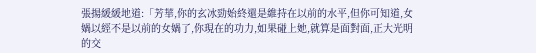張揚緩緩地道:「芳華,你的玄冰勁始終還是維持在以前的水平,但你可知道,女媧以經不是以前的女媧了,你現在的功力,如果碰上她,就算是面對面,正大光明的交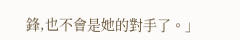鋒,也不會是她的對手了。」